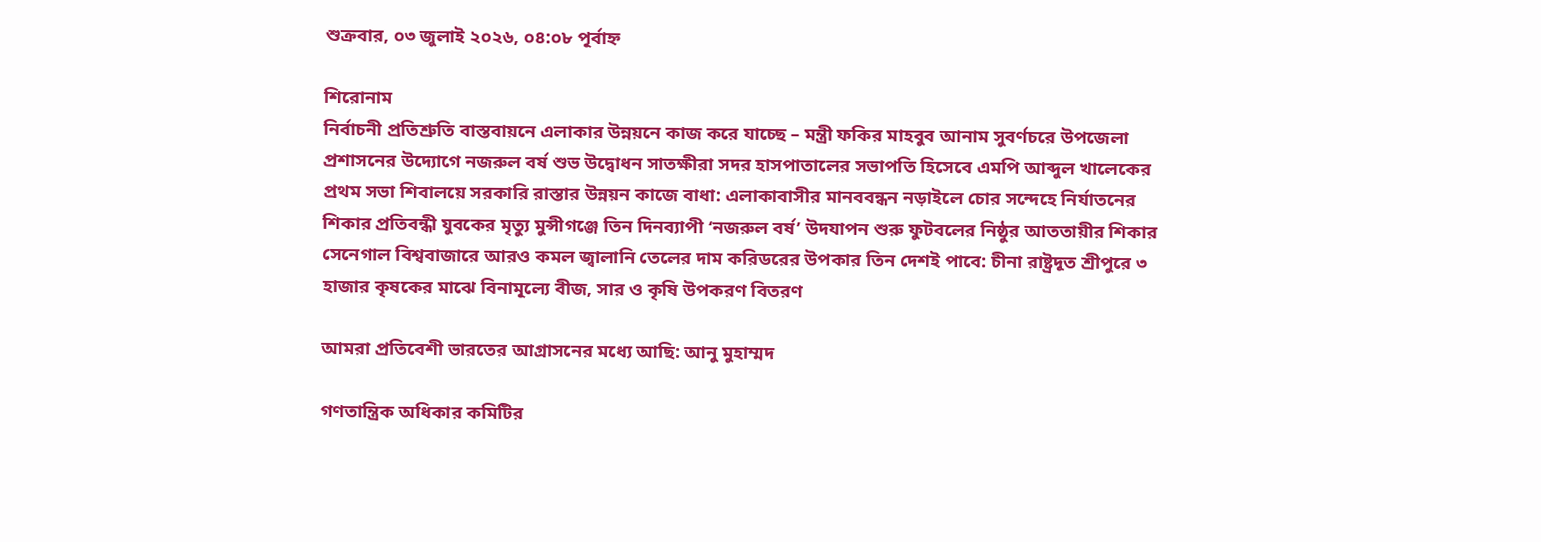শুক্রবার, ০৩ জুলাই ২০২৬, ০৪:০৮ পূর্বাহ্ন

শিরোনাম
নির্বাচনী প্রতিশ্রুতি বাস্তবায়নে এলাকার উন্নয়নে কাজ করে যাচ্ছে – মন্ত্রী ফকির মাহবুব আনাম সুবর্ণচরে উপজেলা প্রশাসনের উদ্যোগে নজরুল বর্ষ শুভ উদ্বোধন সাতক্ষীরা সদর হাসপাতালের সভাপতি হিসেবে এমপি আব্দুল খালেকের প্রথম সভা শিবালয়ে সরকারি রাস্তার উন্নয়ন কাজে বাধা: এলাকাবাসীর মানববন্ধন নড়াইলে চোর সন্দেহে নির্যাতনের শিকার প্রতিবন্ধী যুবকের মৃত্যু মুন্সীগঞ্জে তিন দিনব্যাপী ‘নজরুল বর্ষ’ উদযাপন শুরু ফুটবলের নিষ্ঠুর আততায়ীর শিকার সেনেগাল বিশ্ববাজারে আরও কমল জ্বালানি তেলের দাম করিডরের উপকার তিন দেশই পাবে: চীনা রাষ্ট্রদূত শ্রীপুরে ৩ হাজার কৃষকের মাঝে বিনামূল্যে বীজ, সার ও কৃষি উপকরণ বিতরণ

আমরা প্রতিবেশী ভারতের আগ্রাসনের মধ্যে আছি: আনু মুহাম্মদ

গণতান্ত্রিক অধিকার কমিটির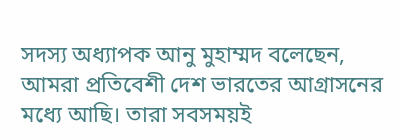সদস্য অধ্যাপক আনু মুহাম্মদ বলেছেন, আমরা প্রতিবেশী দেশ ভারতের আগ্রাসনের মধ্যে আছি। তারা সবসময়ই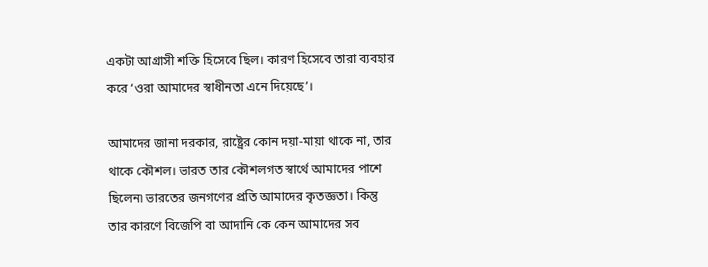একটা আগ্রাসী শক্তি হিসেবে ছিল। কারণ হিসেবে তারা ব্যবহার করে ‘ওরা আমাদের স্বাধীনতা এনে দিয়েছে’।

আমাদের জানা দরকার, রাষ্ট্রের কোন দয়া-মায়া থাকে না, তার থাকে কৌশল। ভারত তার কৌশলগত স্বার্থে আমাদের পাশে ছিলেন৷ ভারতের জনগণের প্রতি আমাদের কৃতজ্ঞতা। কিন্তু তার কারণে বিজেপি বা আদানি কে কেন আমাদের সব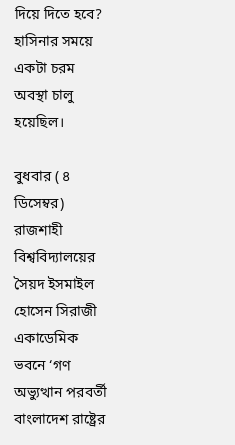দিয়ে দিতে হবে? হাসিনার সময়ে একটা চরম অবস্থা চালু হয়েছিল।

বুধবার ( ৪ ডিসেম্বর) রাজশাহী বিশ্ববিদ্যালয়ের সৈয়দ ইসমাইল হোসেন সিরাজী একাডেমিক ভবনে ‘গণ অভ্যুত্থান পরবর্তী বাংলাদেশ রাষ্ট্রের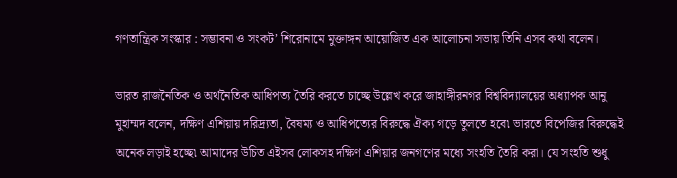গণতান্ত্রিক সংস্কার : সম্ভাবনা ও সংকট’ শিরোনামে মুক্তাঙ্গন আয়োজিত এক আলোচনা সভায় তিনি এসব কথা বলেন।

ভারত রাজনৈতিক ও অর্থনৈতিক আধিপত্য তৈরি করতে চাচ্ছে উল্লেখ করে জাহাঙ্গীরনগর বিশ্ববিদ্যালয়ের অধ্যাপক আনু মুহাম্মদ বলেন, দক্ষিণ এশিয়ায় দরিদ্র্যতা, বৈষম্য ও আধিপত্যের বিরুদ্ধে ঐক্য গড়ে তুলতে হবে৷ ভারতে বিপেজির বিরুদ্ধেই অনেক লড়াই হচ্ছে৷ আমাদের উচিত এইসব লোকসহ দক্ষিণ এশিয়ার জনগণের মধ্যে সংহতি তৈরি করা। যে সংহতি শুধু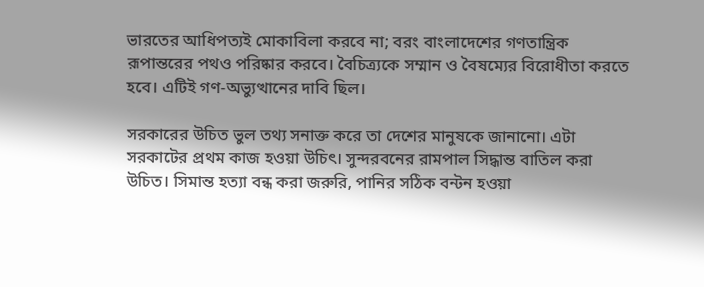ভারতের আধিপত্যই মোকাবিলা করবে না; বরং বাংলাদেশের গণতান্ত্রিক রূপান্তরের পথও পরিষ্কার করবে। বৈচিত্র্যকে সম্মান ও বৈষম্যের বিরোধীতা করতে হবে। এটিই গণ-অভ্যুত্থানের দাবি ছিল।

সরকারের উচিত ভুল তথ্য সনাক্ত করে তা দেশের মানুষকে জানানো। এটা সরকাটের প্রথম কাজ হওয়া উচিৎ। সুন্দরবনের রামপাল সিদ্ধান্ত বাতিল করা উচিত। সিমান্ত হত্যা বন্ধ করা জরুরি, পানির সঠিক বন্টন হওয়া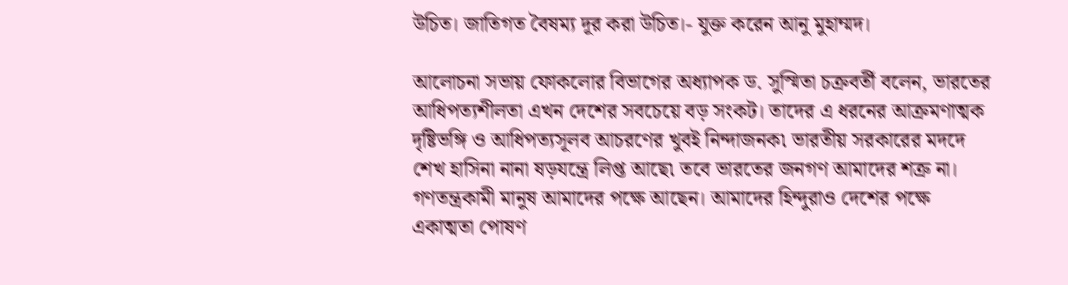উচিত। জাতিগত বৈষম্য দূর করা উচিত।- যুক্ত করেন আনু মুহাম্মদ।

আলোচনা সভায় ফোকলোর বিভাগের অধ্যাপক ড. সুস্মিতা চক্রবর্তী বলেন, ভারতের আধিপত্যশীলতা এখন দেশের সবচেয়ে বড় সংকট। তাদের এ ধরনের আক্রমণাত্মক দৃষ্টিভঙ্গি ও আধিপত্যসূলব আচরণের খুবই নিন্দাজনক৷ ভারতীয় সরকারের মদদে শেখ হাসিনা নানা ষড়যন্ত্রে লিপ্ত আছে৷ তবে ভারতের জনগণ আমাদের শত্রু না। গণতন্ত্রকামী মানুষ আমাদের পক্ষে আছেন। আমাদের হিন্দুরাও দেশের পক্ষে একাত্মতা পোষণ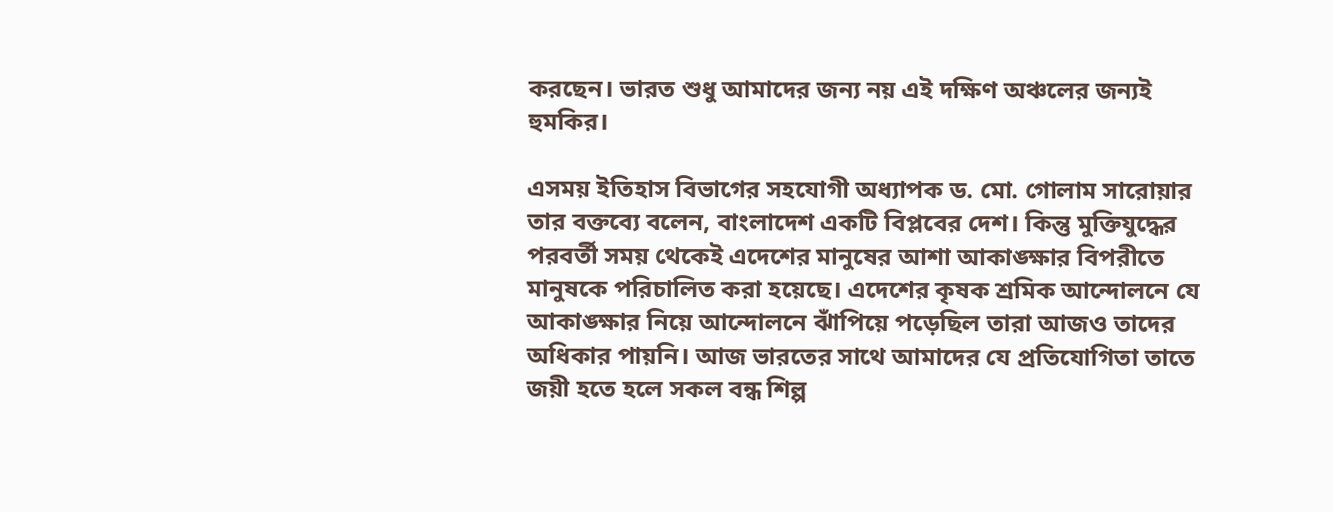করছেন। ভারত শুধু আমাদের জন্য নয় এই দক্ষিণ অঞ্চলের জন্যই হুমকির।

এসময় ইতিহাস বিভাগের সহযোগী অধ্যাপক ড. মো. গোলাম সারোয়ার তার বক্তব্যে বলেন, বাংলাদেশ একটি বিপ্লবের দেশ। কিন্তু মুক্তিযুদ্ধের পরবর্তী সময় থেকেই এদেশের মানুষের আশা আকাঙ্ক্ষার বিপরীতে মানুষকে পরিচালিত করা হয়েছে। এদেশের কৃষক শ্রমিক আন্দোলনে যে আকাঙ্ক্ষার নিয়ে আন্দোলনে ঝাঁপিয়ে পড়েছিল তারা আজও তাদের অধিকার পায়নি। আজ ভারতের সাথে আমাদের যে প্রতিযোগিতা তাতে জয়ী হতে হলে সকল বন্ধ শিল্প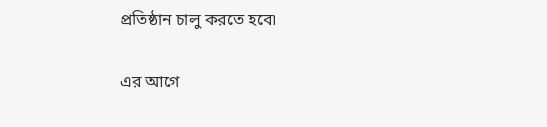প্রতিষ্ঠান চালু করতে হবে৷

এর আগে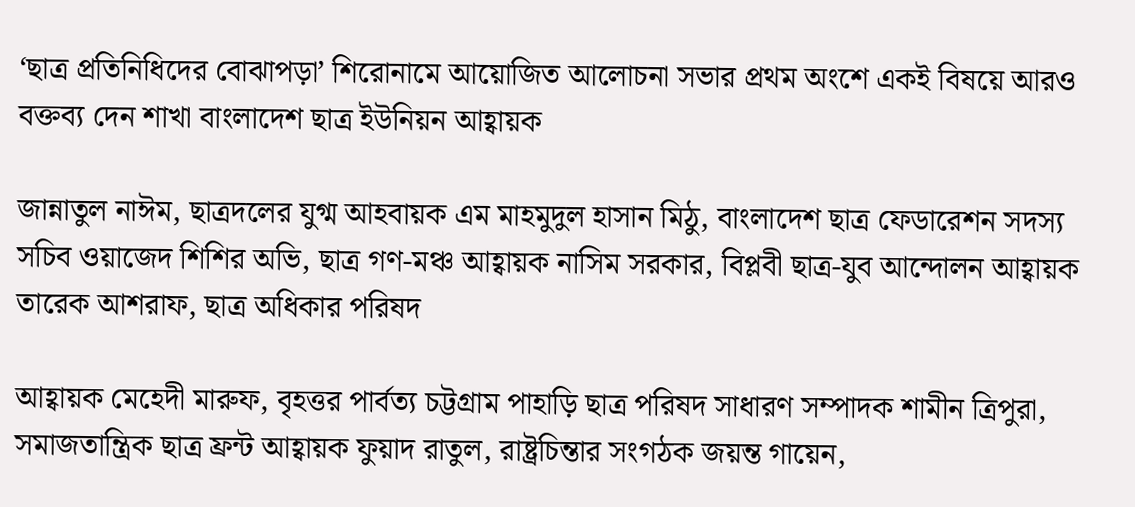‘ছাত্র প্রতিনিধিদের বোঝাপড়া’ শিরোনামে আয়োজিত আলোচনা সভার প্রথম অংশে একই বিষয়ে আরও বক্তব্য দেন শাখা বাংলাদেশ ছাত্র ইউনিয়ন আহ্বায়ক

জান্নাতুল নাঈম, ছাত্রদলের যুগ্ম আহবায়ক এম মাহমুদুল হাসান মিঠু, বাংলাদেশ ছাত্র ফেডারেশন সদস্য সচিব ওয়াজেদ শিশির অভি, ছাত্র গণ-মঞ্চ আহ্বায়ক নাসিম সরকার, বিপ্লবী ছাত্র-যুব আন্দোলন আহ্বায়ক তারেক আশরাফ, ছাত্র অধিকার পরিষদ

আহ্বায়ক মেহেদী মারুফ, বৃহত্তর পার্বত্য চট্টগ্রাম পাহাড়ি ছাত্র পরিষদ সাধারণ সম্পাদক শামীন ত্রিপুরা, সমাজতান্ত্রিক ছাত্র ফ্রন্ট আহ্বায়ক ফুয়াদ রাতুল, রাষ্ট্রচিন্তার সংগঠক জয়ন্ত গায়েন,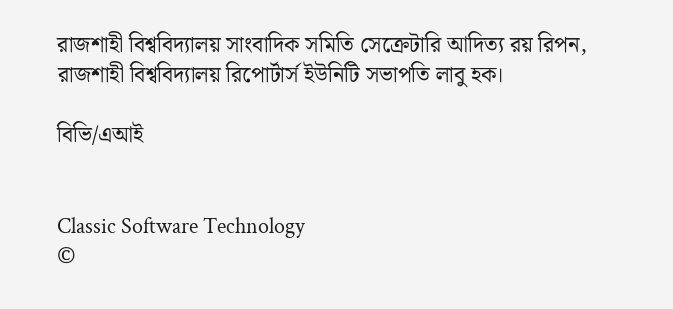রাজশাহী বিশ্ববিদ্যালয় সাংবাদিক সমিতি সেক্রেটারি আদিত্য রয় রিপন, রাজশাহী বিশ্ববিদ্যালয় রিপোর্টার্স ইউনিটি সভাপতি লাবু হক।

বিভি/এআই


Classic Software Technology
©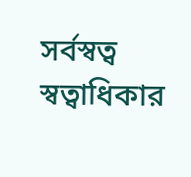সর্বস্বত্ব স্বত্বাধিকার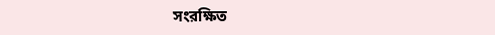সংরক্ষিত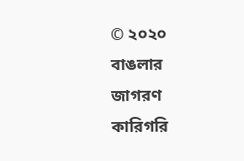© ২০২০ বাঙলার জাগরণ
কারিগরি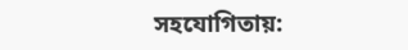সহযোগিতায়: